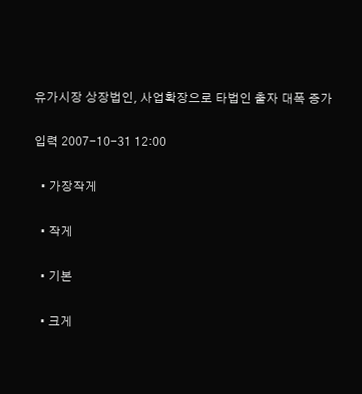유가시장 상장법인, 사업확장으로 타법인 출자 대폭 증가

입력 2007-10-31 12:00

  • 가장작게

  • 작게

  • 기본

  • 크게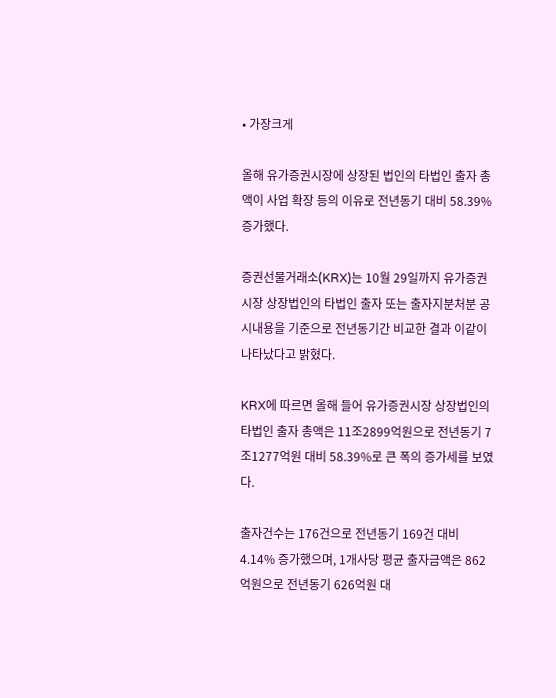• 가장크게

올해 유가증권시장에 상장된 법인의 타법인 출자 총액이 사업 확장 등의 이유로 전년동기 대비 58.39% 증가했다.

증권선물거래소(KRX)는 10월 29일까지 유가증권시장 상장법인의 타법인 출자 또는 출자지분처분 공시내용을 기준으로 전년동기간 비교한 결과 이같이 나타났다고 밝혔다.

KRX에 따르면 올해 들어 유가증권시장 상장법인의 타법인 출자 총액은 11조2899억원으로 전년동기 7조1277억원 대비 58.39%로 큰 폭의 증가세를 보였다.

출자건수는 176건으로 전년동기 169건 대비 4.14% 증가했으며, 1개사당 평균 출자금액은 862억원으로 전년동기 626억원 대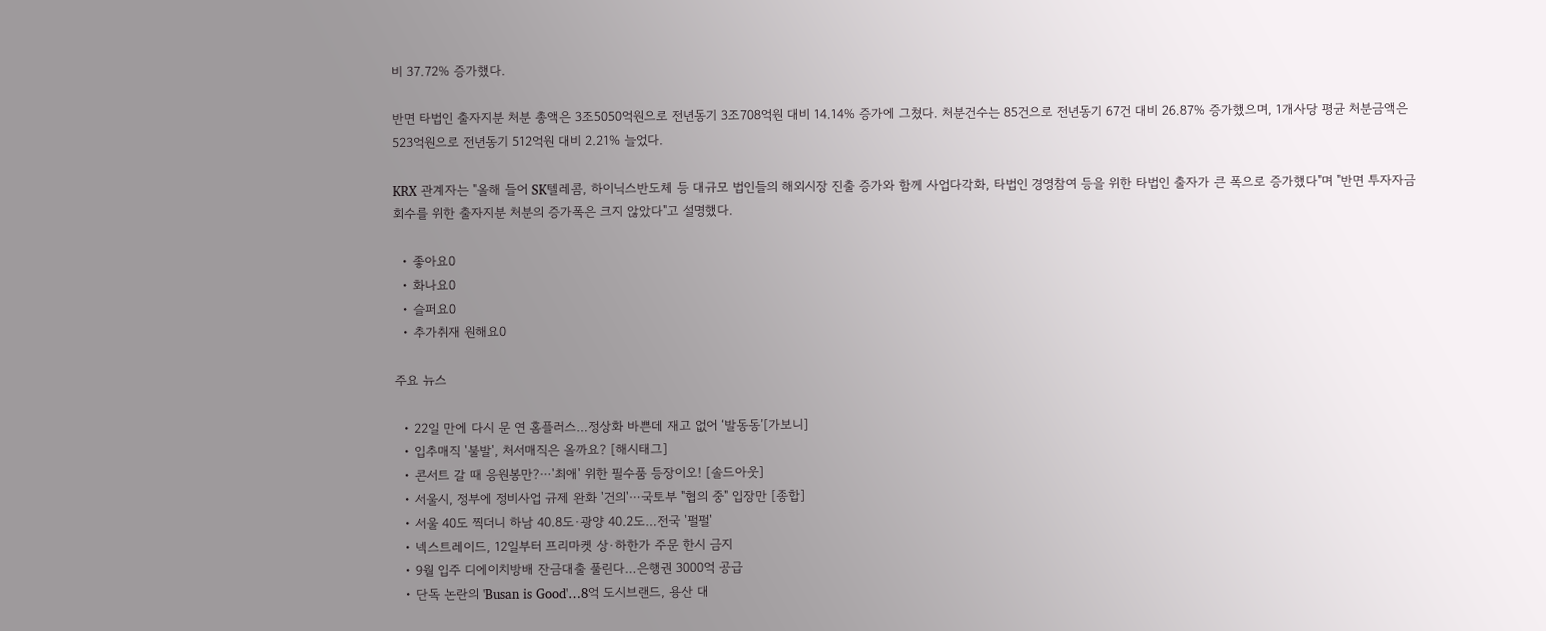비 37.72% 증가했다.

반면 타법인 출자지분 처분 총액은 3조5050억원으로 전년동기 3조708억원 대비 14.14% 증가에 그쳤다. 처분건수는 85건으로 전년동기 67건 대비 26.87% 증가했으며, 1개사당 평균 처분금액은 523억원으로 전년동기 512억원 대비 2.21% 늘었다.

KRX 관계자는 "올해 들어 SK텔레콤, 하이닉스반도체 등 대규모 법인들의 해외시장 진출 증가와 함께 사업다각화, 타법인 경영참여 등을 위한 타법인 출자가 큰 폭으로 증가했다"며 "반면 투자자금 회수를 위한 출자지분 처분의 증가폭은 크지 않았다"고 설명했다.

  • 좋아요0
  • 화나요0
  • 슬퍼요0
  • 추가취재 원해요0

주요 뉴스

  • 22일 만에 다시 문 연 홈플러스…정상화 바쁜데 재고 없어 ‘발동동’[가보니]
  • 입추매직 '불발', 처서매직은 올까요? [해시태그]
  • 콘서트 갈 때 응원봉만?⋯'최애' 위한 필수품 등장이오! [솔드아웃]
  • 서울시, 정부에 정비사업 규제 완화 '건의'⋯국토부 "협의 중" 입장만 [종합]
  • 서울 40도 찍더니 하남 40.8도·광양 40.2도…전국 '펄펄'
  • 넥스트레이드, 12일부터 프리마켓 상·하한가 주문 한시 금지
  • 9월 입주 디에이치방배 잔금대출 풀린다…은행권 3000억 공급
  • 단독 논란의 'Busan is Good'…8억 도시브랜드, 용산 대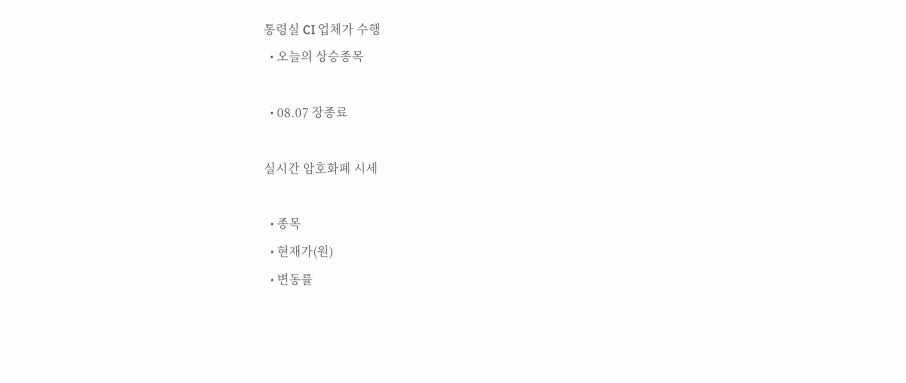통령실 CI 업체가 수행
  • 오늘의 상승종목

  • 08.07 장종료

실시간 암호화폐 시세

  • 종목
  • 현재가(원)
  • 변동률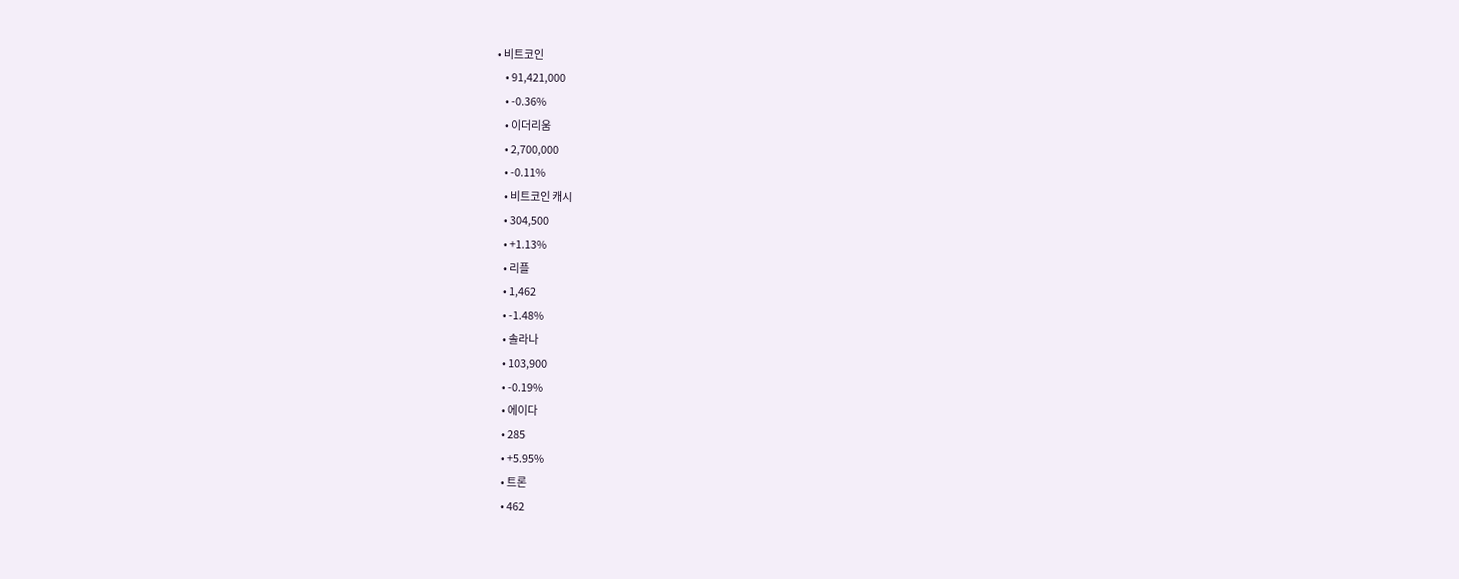• 비트코인
    • 91,421,000
    • -0.36%
    • 이더리움
    • 2,700,000
    • -0.11%
    • 비트코인 캐시
    • 304,500
    • +1.13%
    • 리플
    • 1,462
    • -1.48%
    • 솔라나
    • 103,900
    • -0.19%
    • 에이다
    • 285
    • +5.95%
    • 트론
    • 462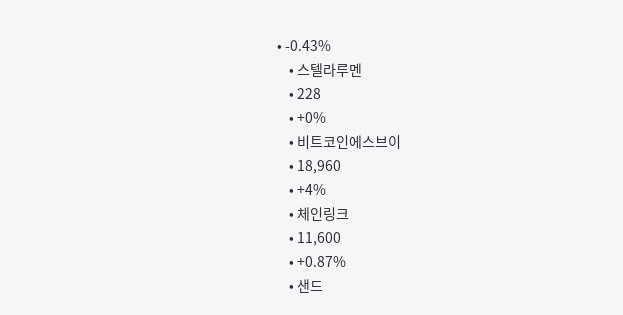• -0.43%
    • 스텔라루멘
    • 228
    • +0%
    • 비트코인에스브이
    • 18,960
    • +4%
    • 체인링크
    • 11,600
    • +0.87%
    • 샌드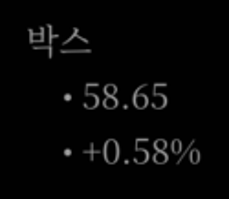박스
    • 58.65
    • +0.58%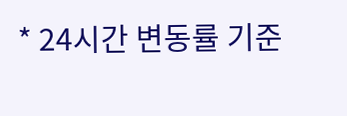* 24시간 변동률 기준